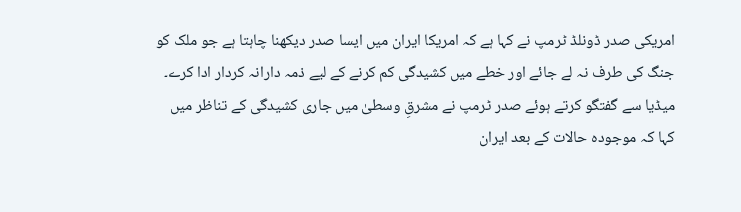امریکی صدر ڈونلڈ ٹرمپ نے کہا ہے کہ امریکا ایران میں ایسا صدر دیکھنا چاہتا ہے جو ملک کو جنگ کی طرف نہ لے جائے اور خطے میں کشیدگی کم کرنے کے لیے ذمہ دارانہ کردار ادا کرے۔
میڈیا سے گفتگو کرتے ہوئے صدر ٹرمپ نے مشرقِ وسطیٰ میں جاری کشیدگی کے تناظر میں کہا کہ موجودہ حالات کے بعد ایران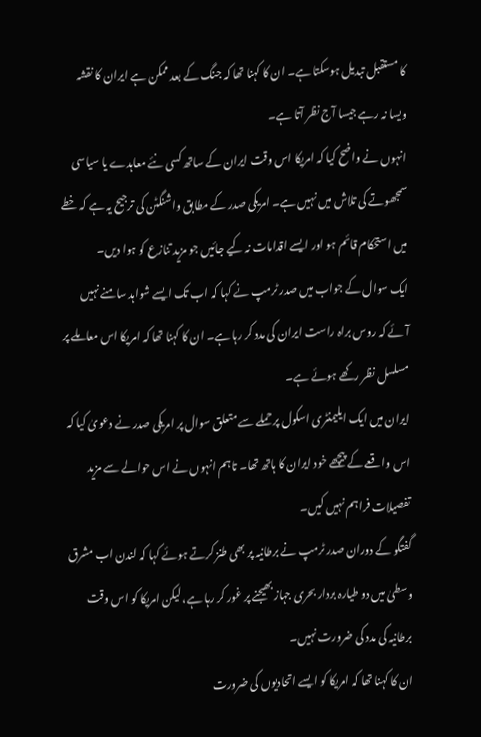کا مستقبل تبدیل ہوسکتا ہے۔ ان کا کہنا تھا کہ جنگ کے بعد ممکن ہے ایران کا نقشہ ویسا نہ رہے جیسا آج نظر آتا ہے۔
انہوں نے واضح کیا کہ امریکا اس وقت ایران کے ساتھ کسی نئے معاہدے یا سیاسی سمجھوتے کی تلاش میں نہیں ہے۔ امریکی صدر کے مطابق واشنگٹن کی ترجیح یہ ہے کہ خطے میں استحکام قائم ہو اور ایسے اقدامات نہ کیے جائیں جو مزید تنازع کو ہوا دیں۔
ایک سوال کے جواب میں صدر ٹرمپ نے کہا کہ اب تک ایسے شواہد سامنے نہیں آئے کہ روس براہ راست ایران کی مدد کر رہا ہے۔ ان کا کہنا تھا کہ امریکا اس معاملے پر مسلسل نظر رکھے ہوئے ہے۔
ایران میں ایک ایلیمنٹری اسکول پر حملے سے متعلق سوال پر امریکی صدر نے دعویٰ کیا کہ اس واقعے کے پیچھے خود ایران کا ہاتھ تھا۔ تاہم انہوں نے اس حوالے سے مزید تفصیلات فراہم نہیں کیں۔
گفتگو کے دوران صدر ٹرمپ نے برطانیہ پر بھی طنز کرتے ہوئے کہا کہ لندن اب مشرق وسطیٰ میں دو طیارہ بردار بحری جہاز بھیجنے پر غور کر رہا ہے، لیکن امریکا کو اس وقت برطانیہ کی مدد کی ضرورت نہیں۔
ان کا کہنا تھا کہ امریکا کو ایسے اتحادیوں کی ضرورت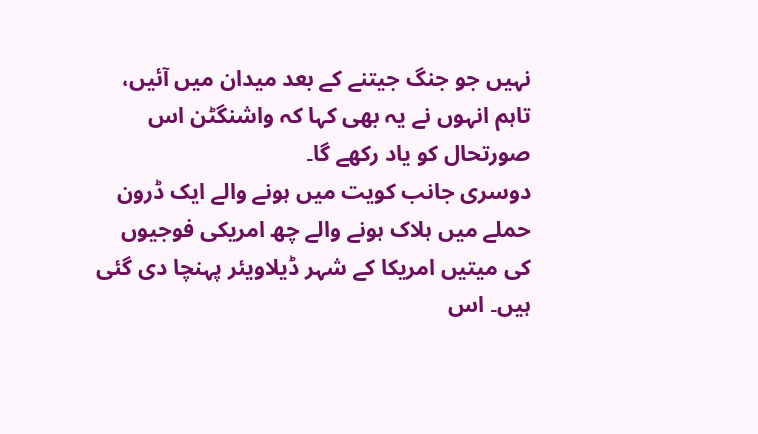نہیں جو جنگ جیتنے کے بعد میدان میں آئیں، تاہم انہوں نے یہ بھی کہا کہ واشنگٹن اس صورتحال کو یاد رکھے گا۔
دوسری جانب کویت میں ہونے والے ایک ڈرون حملے میں ہلاک ہونے والے چھ امریکی فوجیوں کی میتیں امریکا کے شہر ڈیلاویئر پہنچا دی گئی ہیں۔ اس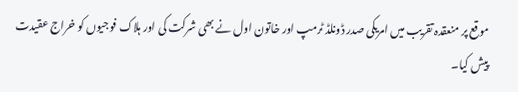موقع پر منعقدہ تقریب میں امریکی صدر ڈونلڈ ٹرمپ اور خاتون اول نے بھی شرکت کی اور ہلاک فوجیوں کو خراج عقیدت پیش کیا۔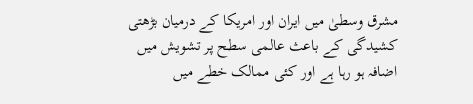مشرق وسطیٰ میں ایران اور امریکا کے درمیان بڑھتی کشیدگی کے باعث عالمی سطح پر تشویش میں اضافہ ہو رہا ہے اور کئی ممالک خطے میں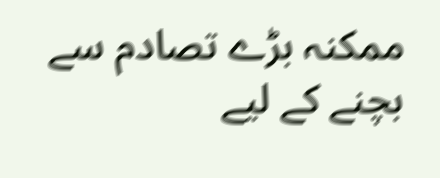ممکنہ بڑے تصادم سے بچنے کے لیے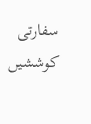سفارتی کوششیں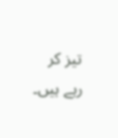تیز کر رہے ہیں۔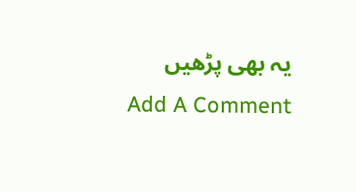یہ بھی پڑھیں
Add A Comment